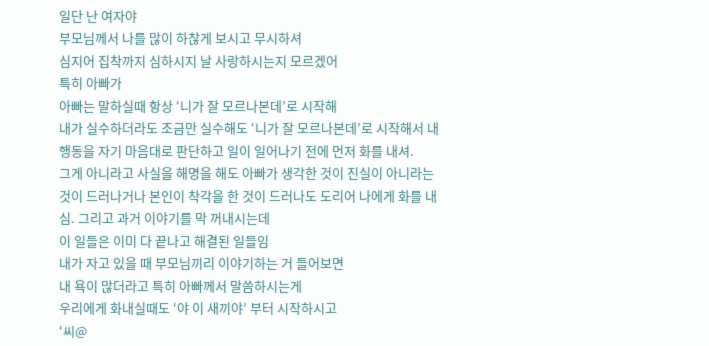일단 난 여자야
부모님께서 나를 많이 하찮게 보시고 무시하셔
심지어 집착까지 심하시지 날 사랑하시는지 모르겠어
특히 아빠가
아빠는 말하실때 항상 ‘니가 잘 모르나본데’로 시작해
내가 실수하더라도 조금만 실수해도 ‘니가 잘 모르나본데’로 시작해서 내 행동을 자기 마음대로 판단하고 일이 일어나기 전에 먼저 화를 내셔.
그게 아니라고 사실을 해명을 해도 아빠가 생각한 것이 진실이 아니라는 것이 드러나거나 본인이 착각을 한 것이 드러나도 도리어 나에게 화를 내심. 그리고 과거 이야기를 막 꺼내시는데
이 일들은 이미 다 끝나고 해결된 일들임
내가 자고 있을 때 부모님끼리 이야기하는 거 들어보면
내 욕이 많더라고 특히 아빠께서 말씀하시는게
우리에게 화내실때도 ‘야 이 새끼야’ 부터 시작하시고
‘씨@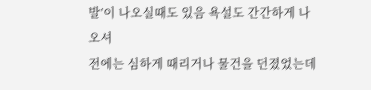발’이 나오실때도 있음 욕설도 간간하게 나오셔
전에는 심하게 때리거나 물건을 던졌었는데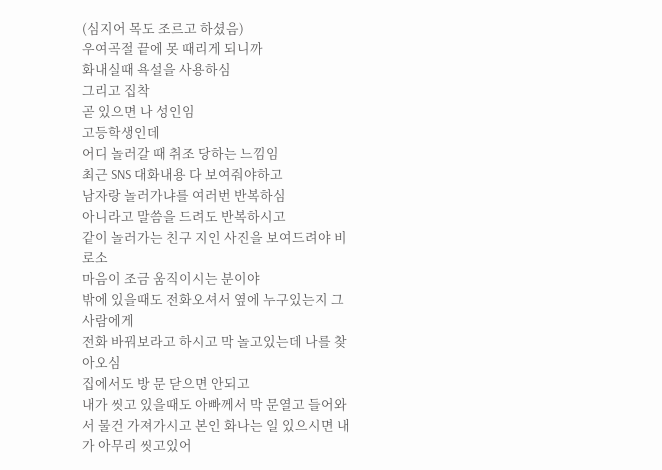(심지어 목도 조르고 하셨음)
우여곡절 끝에 못 때리게 되니까
화내실때 욕설을 사용하심
그리고 집착
곧 있으면 나 성인임
고등학생인데
어디 놀러갈 때 취조 당하는 느낌임
최근 SNS 대화내용 다 보여줘야하고
남자랑 놀러가냐를 여러번 반복하심
아니라고 말씀을 드려도 반복하시고
같이 놀러가는 친구 지인 사진을 보여드려야 비로소
마음이 조금 움직이시는 분이야
밖에 있을때도 전화오셔서 옆에 누구있는지 그 사람에게
전화 바꿔보라고 하시고 막 놀고있는데 나를 찾아오심
집에서도 방 문 닫으면 안되고
내가 씻고 있을때도 아빠께서 막 문열고 들어와서 물건 가져가시고 본인 화나는 일 있으시면 내가 아무리 씻고있어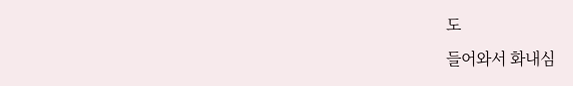도
들어와서 화내심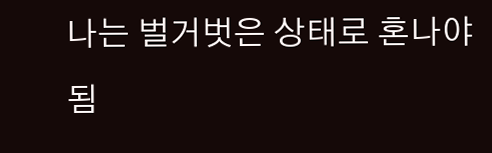나는 벌거벗은 상태로 혼나야 됨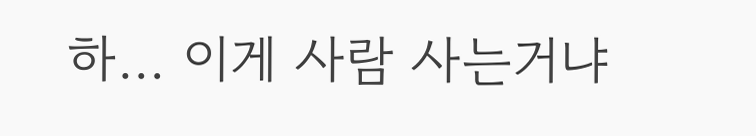하… 이게 사람 사는거냐